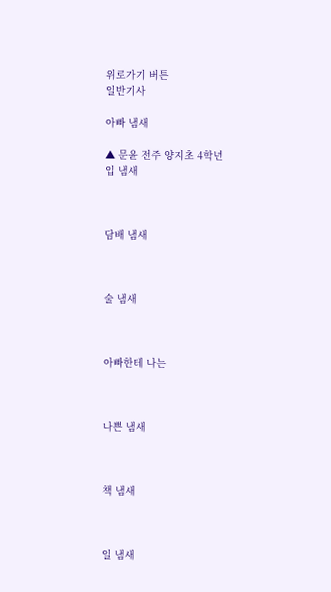위로가기 버튼
일반기사

아빠 냄새

▲ 문윤 전주 양지초 4학년
입 냄새



담배 냄새



술 냄새



아빠한테 나는



나쁜 냄새



책 냄새



일 냄새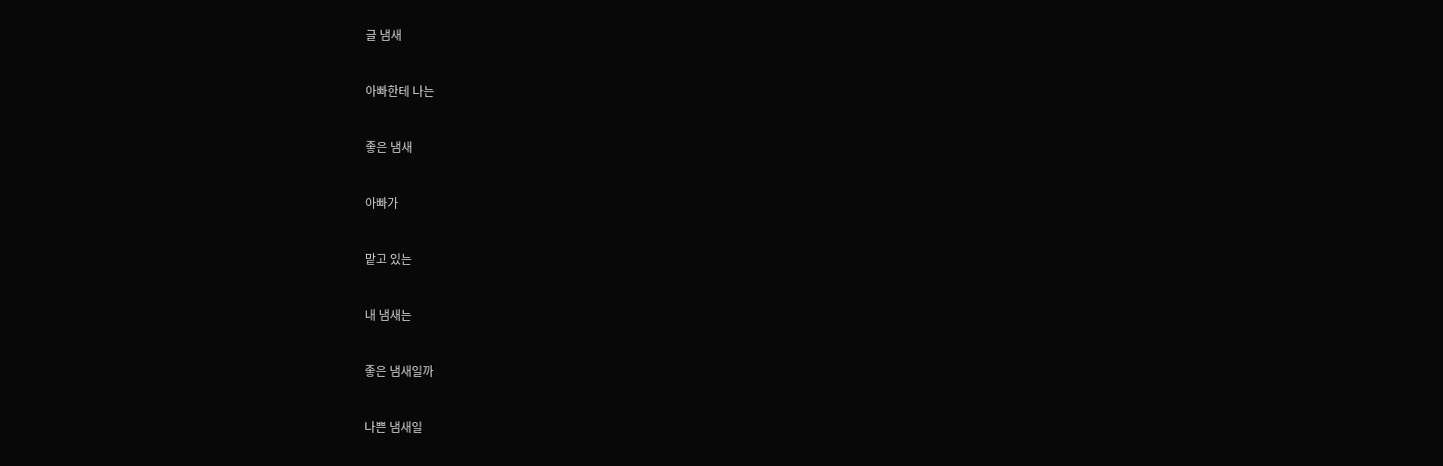글 냄새



아빠한테 나는



좋은 냄새



아빠가



맡고 있는



내 냄새는



좋은 냄새일까



나쁜 냄새일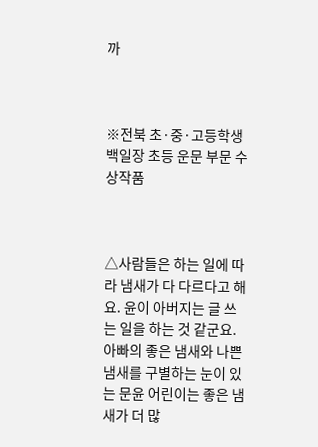까



※전북 초·중·고등학생 백일장 초등 운문 부문 수상작품



△사람들은 하는 일에 따라 냄새가 다 다르다고 해요. 윤이 아버지는 글 쓰는 일을 하는 것 같군요. 아빠의 좋은 냄새와 나쁜 냄새를 구별하는 눈이 있는 문윤 어린이는 좋은 냄새가 더 많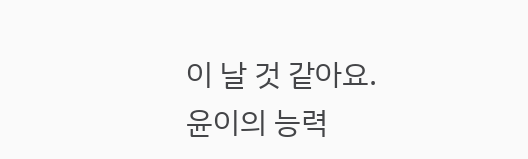이 날 것 같아요. 윤이의 능력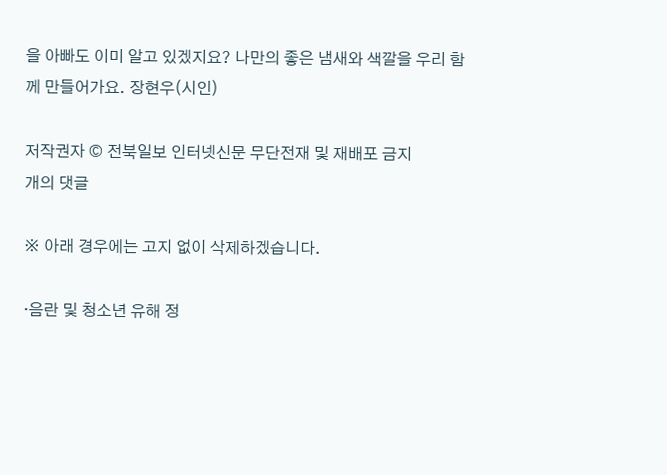을 아빠도 이미 알고 있겠지요? 나만의 좋은 냄새와 색깔을 우리 함께 만들어가요. 장현우(시인)

저작권자 © 전북일보 인터넷신문 무단전재 및 재배포 금지
개의 댓글

※ 아래 경우에는 고지 없이 삭제하겠습니다.

·음란 및 청소년 유해 정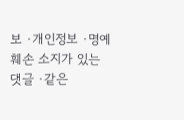보 ·개인정보 ·명예훼손 소지가 있는 댓글 ·같은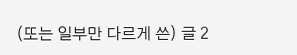(또는 일부만 다르게 쓴) 글 2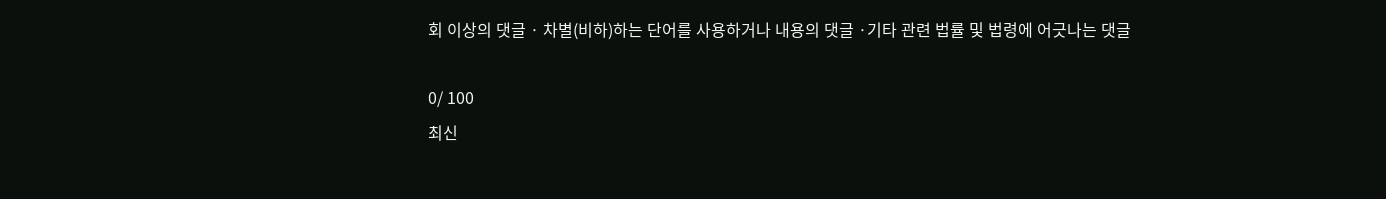회 이상의 댓글 · 차별(비하)하는 단어를 사용하거나 내용의 댓글 ·기타 관련 법률 및 법령에 어긋나는 댓글

0/ 100
최신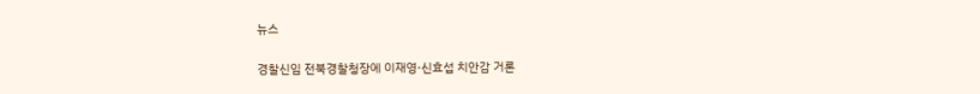뉴스

경찰신임 전북경찰청장에 이재영·신효섭 치안감 거론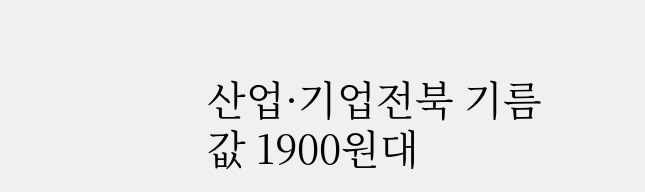산업·기업전북 기름값 1900원대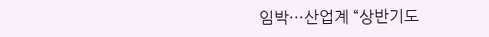임박···산업계 “상반기도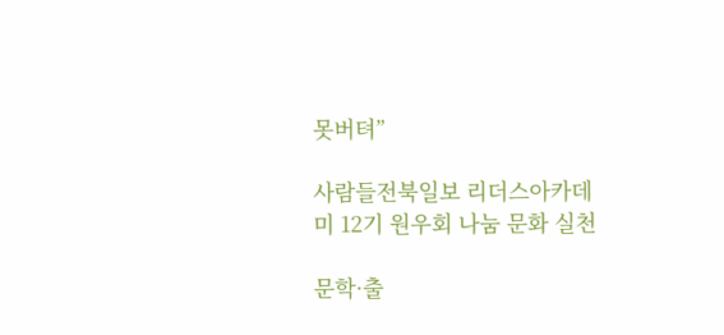못버텨”

사람들전북일보 리더스아카데미 12기 원우회 나눔 문화 실천

문학·출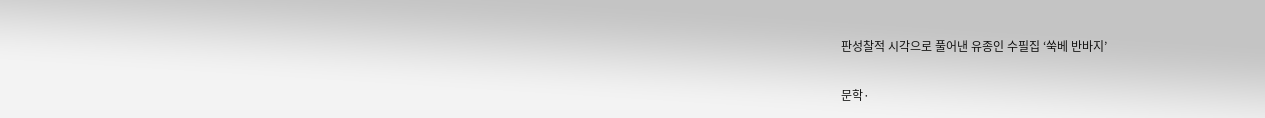판성찰적 시각으로 풀어낸 유종인 수필집 ‘쑥베 반바지’

문학·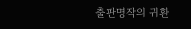출판명작의 귀환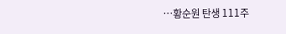⋯황순원 탄생 111주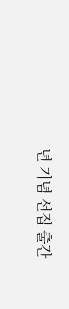년 기념 선집 출간